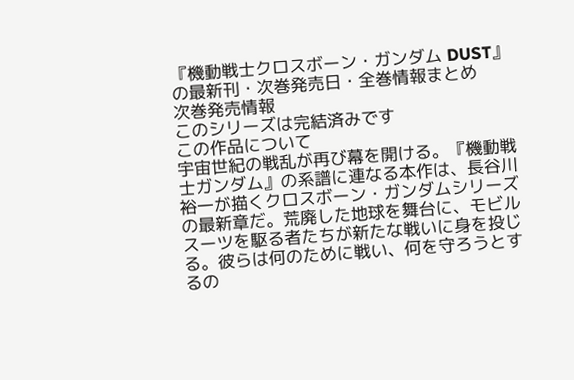『機動戦士クロスボーン・ガンダム DUST』の最新刊・次巻発売日・全巻情報まとめ
次巻発売情報
このシリーズは完結済みです
この作品について
宇宙世紀の戦乱が再び幕を開ける。『機動戦士ガンダム』の系譜に連なる本作は、長谷川裕一が描くクロスボーン・ガンダムシリーズの最新章だ。荒廃した地球を舞台に、モビルスーツを駆る者たちが新たな戦いに身を投じる。彼らは何のために戦い、何を守ろうとするの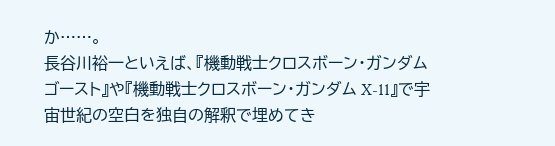か……。
長谷川裕一といえば、『機動戦士クロスボーン・ガンダム ゴースト』や『機動戦士クロスボーン・ガンダム X-11』で宇宙世紀の空白を独自の解釈で埋めてき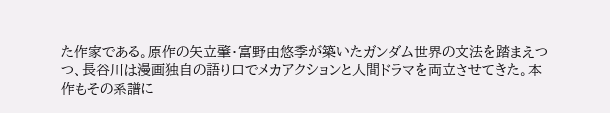た作家である。原作の矢立肇・富野由悠季が築いたガンダム世界の文法を踏まえつつ、長谷川は漫画独自の語り口でメカアクションと人間ドラマを両立させてきた。本作もその系譜に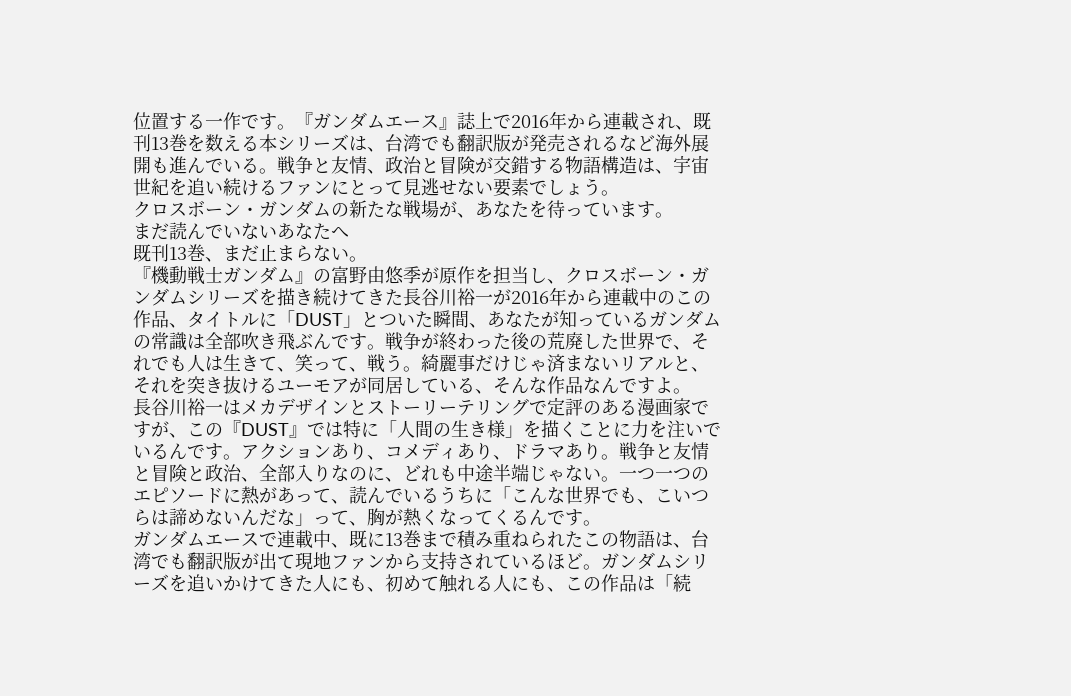位置する一作です。『ガンダムエース』誌上で2016年から連載され、既刊13巻を数える本シリーズは、台湾でも翻訳版が発売されるなど海外展開も進んでいる。戦争と友情、政治と冒険が交錯する物語構造は、宇宙世紀を追い続けるファンにとって見逃せない要素でしょう。
クロスボーン・ガンダムの新たな戦場が、あなたを待っています。
まだ読んでいないあなたへ
既刊13巻、まだ止まらない。
『機動戦士ガンダム』の富野由悠季が原作を担当し、クロスボーン・ガンダムシリーズを描き続けてきた長谷川裕一が2016年から連載中のこの作品、タイトルに「DUST」とついた瞬間、あなたが知っているガンダムの常識は全部吹き飛ぶんです。戦争が終わった後の荒廃した世界で、それでも人は生きて、笑って、戦う。綺麗事だけじゃ済まないリアルと、それを突き抜けるユーモアが同居している、そんな作品なんですよ。
長谷川裕一はメカデザインとストーリーテリングで定評のある漫画家ですが、この『DUST』では特に「人間の生き様」を描くことに力を注いでいるんです。アクションあり、コメディあり、ドラマあり。戦争と友情と冒険と政治、全部入りなのに、どれも中途半端じゃない。一つ一つのエピソードに熱があって、読んでいるうちに「こんな世界でも、こいつらは諦めないんだな」って、胸が熱くなってくるんです。
ガンダムエースで連載中、既に13巻まで積み重ねられたこの物語は、台湾でも翻訳版が出て現地ファンから支持されているほど。ガンダムシリーズを追いかけてきた人にも、初めて触れる人にも、この作品は「続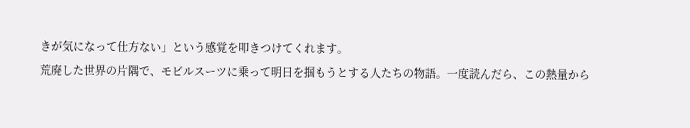きが気になって仕方ない」という感覚を叩きつけてくれます。
荒廃した世界の片隅で、モビルスーツに乗って明日を掴もうとする人たちの物語。一度読んだら、この熱量から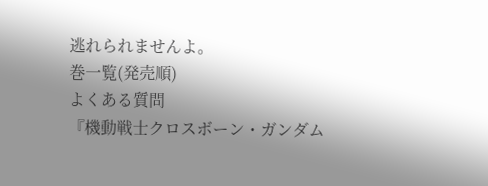逃れられませんよ。
巻一覧(発売順)
よくある質問
『機動戦士クロスボーン・ガンダム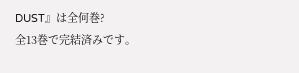DUST』は全何巻?
全13巻で完結済みです。